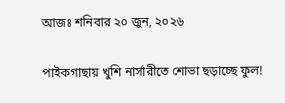আজঃ শনিবার ২০ জুন, ২০২৬

পাইকগাছায় খুশি নার্সারীতে শোভা ছড়াচ্ছে ফুল!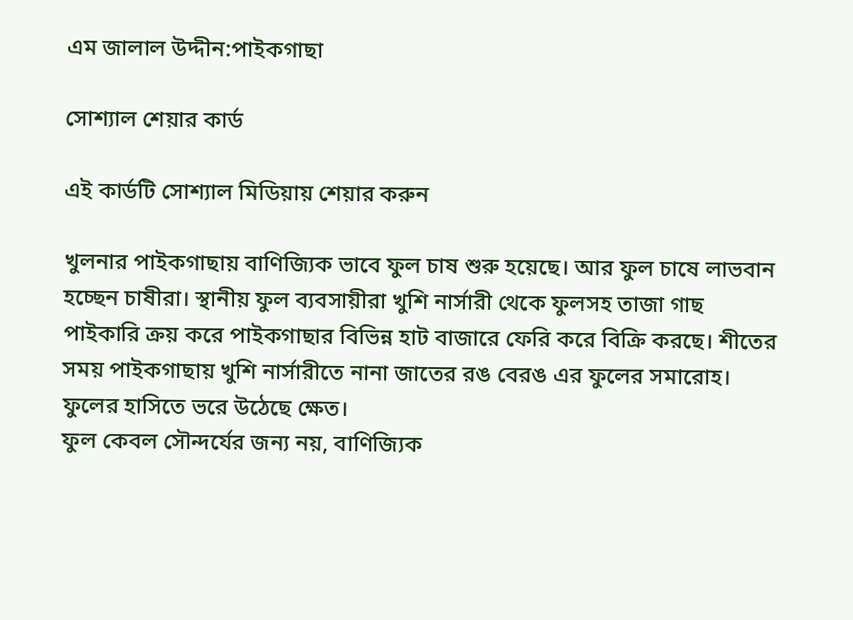এম জালাল উদ্দীন:পাইকগাছা

সোশ্যাল শেয়ার কার্ড

এই কার্ডটি সোশ্যাল মিডিয়ায় শেয়ার করুন

খুলনার পাইকগাছায় বাণিজ্যিক ভাবে ফুল চাষ শুরু হয়েছে। আর ফুল চাষে লাভবান হচ্ছেন চাষীরা। স্থানীয় ফুল ব্যবসায়ীরা খুশি নার্সারী থেকে ফুলসহ তাজা গাছ পাইকারি ক্রয় করে পাইকগাছার বিভিন্ন হাট বাজারে ফেরি করে বিক্রি করছে। শীতের সময় পাইকগাছায় খুশি নার্সারীতে নানা জাতের রঙ বেরঙ এর ফুলের সমারোহ। ফুলের হাসিতে ভরে উঠেছে ক্ষেত।
ফুল কেবল সৌন্দর্যের জন্য নয়, বাণিজ্যিক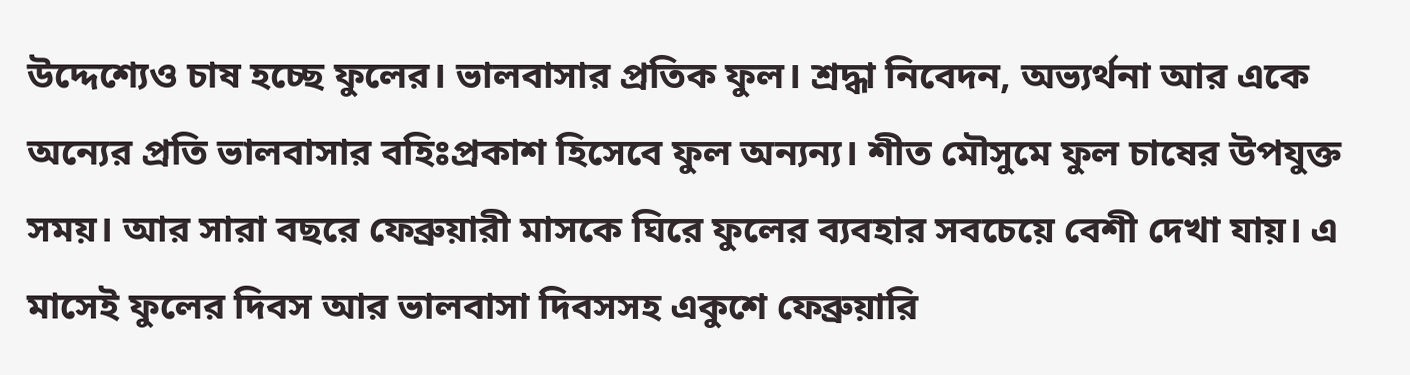উদ্দেশ্যেও চাষ হচ্ছে ফুলের। ভালবাসার প্রতিক ফুল। শ্রদ্ধা নিবেদন, অভ্যর্থনা আর একে অন্যের প্রতি ভালবাসার বহিঃপ্রকাশ হিসেবে ফুল অন্যন্য। শীত মৌসুমে ফুল চাষের উপযুক্ত সময়। আর সারা বছরে ফেব্রুয়ারী মাসকে ঘিরে ফুলের ব্যবহার সবচেয়ে বেশী দেখা যায়। এ মাসেই ফুলের দিবস আর ভালবাসা দিবসসহ একুশে ফেব্রুয়ারি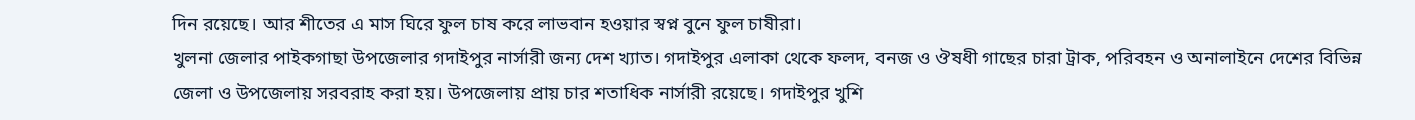দিন রয়েছে। আর শীতের এ মাস ঘিরে ফুল চাষ করে লাভবান হওয়ার স্বপ্ন বুনে ফুল চাষীরা।
খুলনা জেলার পাইকগাছা উপজেলার গদাইপুর নার্সারী জন্য দেশ খ্যাত। গদাইপুর এলাকা থেকে ফলদ, বনজ ও ঔষধী গাছের চারা ট্রাক, পরিবহন ও অনালাইনে দেশের বিভিন্ন জেলা ও উপজেলায় সরবরাহ করা হয়। উপজেলায় প্রায় চার শতাধিক নার্সারী রয়েছে। গদাইপুর খুশি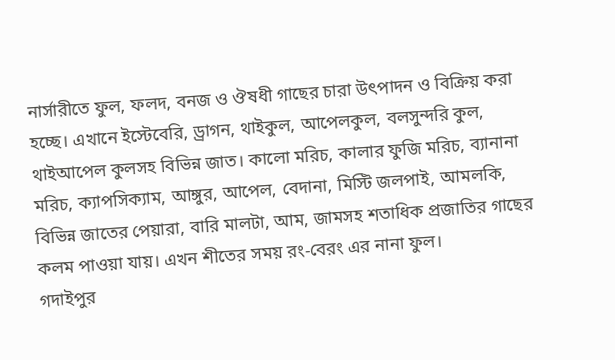নার্সারীতে ফুল, ফলদ, বনজ ও ঔষধী গাছের চারা উৎপাদন ও বিক্রিয় করা হচ্ছে। এখানে ইস্টেবেরি, ড্রাগন, থাইকুল, আপেলকুল, বলসুন্দরি কুল, থাইআপেল কুলসহ বিভিন্ন জাত। কালো মরিচ, কালার ফুজি মরিচ, ব্যানানা মরিচ, ক্যাপসিক্যাম, আঙ্গুর, আপেল, বেদানা, মিস্টি জলপাই, আমলকি, বিভিন্ন জাতের পেয়ারা, বারি মালটা, আম, জামসহ শতাধিক প্রজাতির গাছের কলম পাওয়া যায়। এখন শীতের সময় রং-বেরং এর নানা ফুল।
গদাইপুর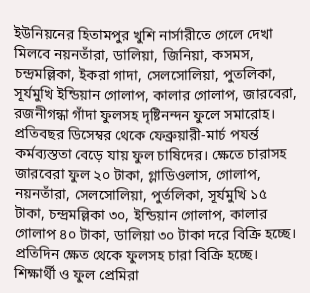ইউনিয়নের হিতামপুর খুশি নার্সারীতে গেলে দেখা মিলবে নয়নতাঁরা, ডালিয়া, জিনিয়া, কসমস, চন্দ্রমল্লিকা, ইকরা গাদা, সেলসোলিয়া, পুতলিকা, সূর্যমুখি ইন্ডিয়ান গোলাপ, কালার গোলাপ, জারবেরা, রজনীগন্ধা গাঁদা ফুলসহ দৃষ্টিনন্দন ফুলে সমারোহ। প্রতিবছর ডিসেম্বর থেকে ফেব্রুয়ারী-মার্চ পযর্ন্ত কর্মব্যস্ততা বেড়ে যায় ফুল চাষিদের। ক্ষেতে চারাসহ জারবেরা ফুল ২০ টাকা, গ্লাডিওলাস, গোলাপ, নয়নতাঁরা, সেলসোলিয়া, পুর্তলিকা, সূর্যমুখি ১৫ টাকা, চন্দ্রমল্লিকা ৩০, ইন্ডিয়ান গোলাপ, কালার গোলাপ ৪০ টাকা, ডালিয়া ৩০ টাকা দরে বিক্রি হচ্ছে। প্রতিদিন ক্ষেত থেকে ফুলসহ চারা বিক্রি হচ্ছে। শিক্ষার্থী ও ফুল প্রেমিরা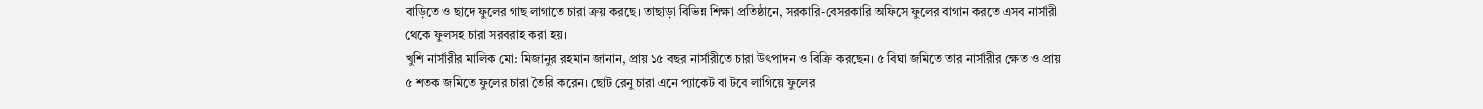বাড়িতে ও ছাদে ফুলের গাছ লাগাতে চারা ক্রয় করছে। তাছাড়া বিভিন্ন শিক্ষা প্রতিষ্ঠানে, সরকারি-বেসরকারি অফিসে ফুলের বাগান করতে এসব নার্সারী থেকে ফুলসহ চারা সরবরাহ করা হয়।
খুশি নার্সারীর মালিক মো: মিজানুর রহমান জানান, প্রায় ১৫ বছর নার্সারীতে চারা উৎপাদন ও বিক্রি করছেন। ৫ বিঘা জমিতে তার নার্সারীর ক্ষেত ও প্রায় ৫ শতক জমিতে ফুলের চারা তৈরি করেন। ছোট রেনু চারা এনে প্যাকেট বা টবে লাগিয়ে ফুলের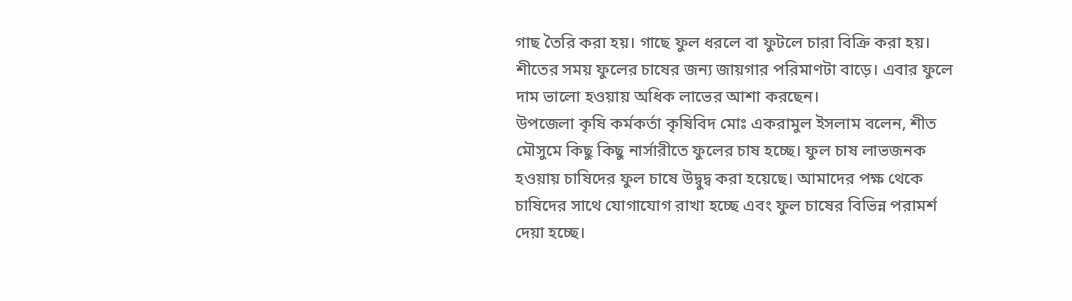গাছ তৈরি করা হয়। গাছে ফুল ধরলে বা ফুটলে চারা বিক্রি করা হয়। শীতের সময় ফুলের চাষের জন্য জায়গার পরিমাণটা বাড়ে। এবার ফুলে দাম ভালো হওয়ায় অধিক লাভের আশা করছেন।
উপজেলা কৃষি কর্মকর্তা কৃষিবিদ মোঃ একরামুল ইসলাম বলেন, শীত মৌসুমে কিছু কিছু নার্সারীতে ফুলের চাষ হচ্ছে। ফুল চাষ লাভজনক হওয়ায় চাষিদের ফুল চাষে উদ্বুদ্ব করা হয়েছে। আমাদের পক্ষ থেকে চাষিদের সাথে যোগাযোগ রাখা হচ্ছে এবং ফুল চাষের বিভিন্ন পরামর্শ দেয়া হচ্ছে।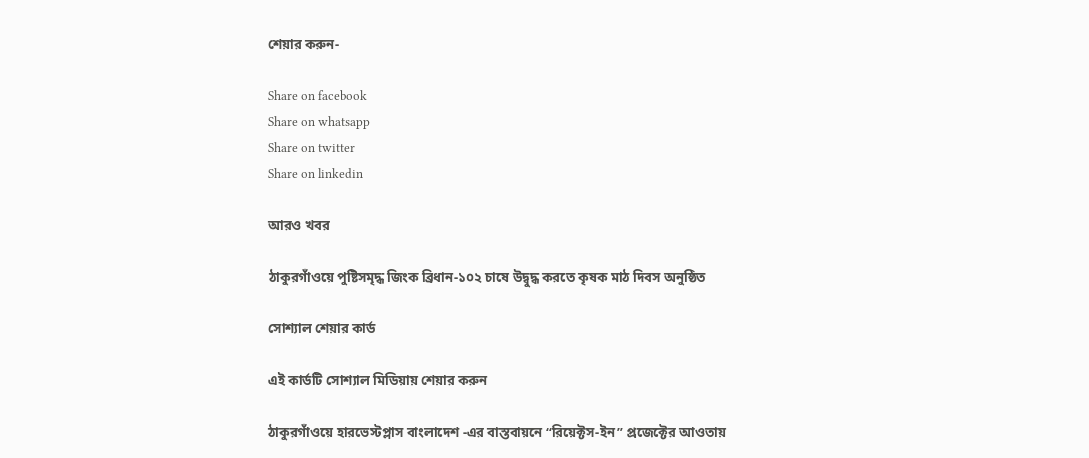শেয়ার করুন-

Share on facebook
Share on whatsapp
Share on twitter
Share on linkedin

আরও খবর

ঠাকুরগাঁওয়ে পুষ্টিসমৃদ্ধ জিংক ব্রিধান-১০২ চাষে উদ্বুদ্ধ করতে কৃষক মাঠ দিবস অনুষ্ঠিত

সোশ্যাল শেয়ার কার্ড

এই কার্ডটি সোশ্যাল মিডিয়ায় শেয়ার করুন

ঠাকুরগাঁওয়ে হারভেস্টপ্লাস বাংলাদেশ -এর বাস্তবায়নে “রিয়েক্টস-ইন” প্রজেক্টের আওতায়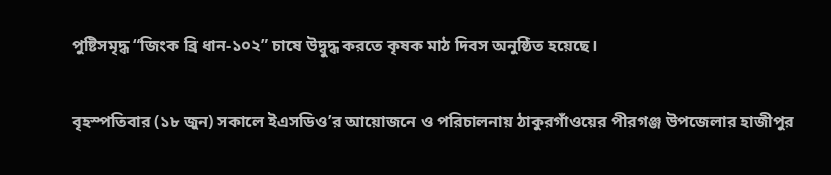পুষ্টিসমৃদ্ধ “জিংক ব্রি ধান-১০২” চাষে উদ্বুদ্ধ করতে কৃষক মাঠ দিবস অনুষ্ঠিত হয়েছে।

বৃহস্পতিবার (১৮ জুন) সকালে ইএসডিও’র আয়োজনে ও পরিচালনায় ঠাকুরগাঁওয়ের পীরগঞ্জ উপজেলার হাজীপুর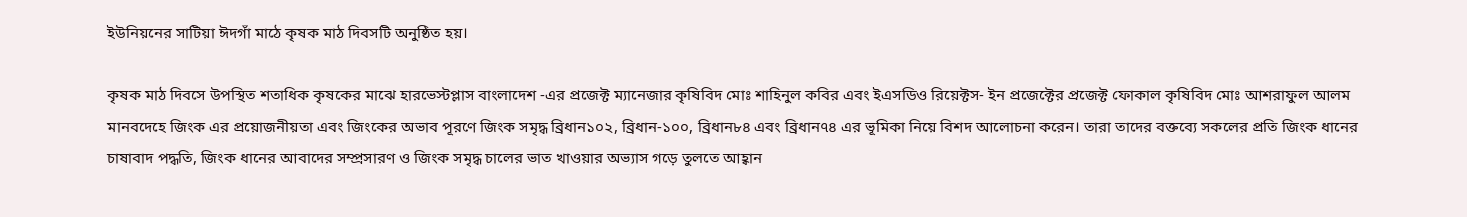ইউনিয়নের সাটিয়া ঈদগাঁ মাঠে কৃষক মাঠ দিবসটি অনুষ্ঠিত হয়।

কৃষক মাঠ দিবসে উপস্থিত শতাধিক কৃষকের মাঝে হারভেস্টপ্লাস বাংলাদেশ -এর প্রজেক্ট ম্যানেজার কৃষিবিদ মোঃ শাহিনুল কবির এবং ইএসডিও রিয়েক্টস- ইন প্রজেক্টের প্রজেক্ট ফোকাল কৃষিবিদ মোঃ আশরাফুল আলম মানবদেহে জিংক এর প্রয়োজনীয়তা এবং জিংকের অভাব পূরণে জিংক সমৃদ্ধ ব্রিধান১০২, ব্রিধান-১০০, ব্রিধান৮৪ এবং ব্রিধান৭৪ এর ভূমিকা নিয়ে বিশদ আলোচনা করেন। তারা তাদের বক্তব্যে সকলের প্রতি জিংক ধানের চাষাবাদ পদ্ধতি, জিংক ধানের আবাদের সম্প্রসারণ ও জিংক সমৃদ্ধ চালের ভাত খাওয়ার অভ্যাস গড়ে তুলতে আহ্বান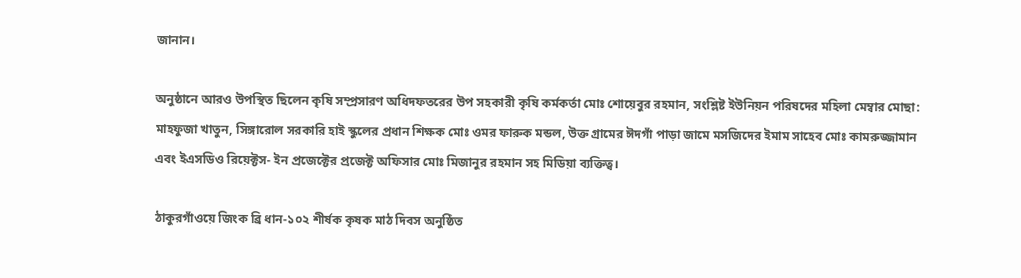জানান।

অনুষ্ঠানে আরও উপস্থিত ছিলেন কৃষি সম্প্রসারণ অধিদফতরের উপ সহকারী কৃষি কর্মকর্তা মোঃ শোয়েবুর রহমান, সংশ্লিষ্ট ইউনিয়ন পরিষদের মহিলা মেম্বার মোছা: মাহফুজা খাতুন, সিঙ্গারোল সরকারি হাই স্কুলের প্রধান শিক্ষক মোঃ ওমর ফারুক মন্ডল, উক্ত গ্রামের ঈদগাঁ পাড়া জামে মসজিদের ইমাম সাহেব মোঃ কামরুজ্জামান এবং ইএসডিও রিয়েক্টস- ইন প্রজেক্টের প্রজেক্ট অফিসার মোঃ মিজানুর রহমান সহ মিডিয়া ব্যক্তিত্ব।

ঠাকুরগাঁওয়ে জিংক ব্রি ধান-১০২ শীর্ষক কৃষক মাঠ দিবস অনুষ্ঠিত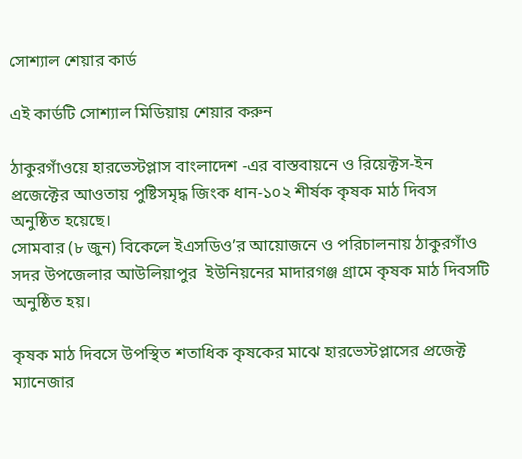সোশ্যাল শেয়ার কার্ড

এই কার্ডটি সোশ্যাল মিডিয়ায় শেয়ার করুন

ঠাকুরগাঁওয়ে হারভেস্টপ্লাস বাংলাদেশ -এর বাস্তবায়নে ও রিয়েক্টস-ইন প্রজেক্টের আওতায় পুষ্টিসমৃদ্ধ জিংক ধান-১০২ শীর্ষক কৃষক মাঠ দিবস অনুষ্ঠিত হয়েছে।
সোমবার (৮ জুন) বিকেলে ইএসডিও’র আয়োজনে ও পরিচালনায় ঠাকুরগাঁও সদর উপজেলার আউলিয়াপুর  ইউনিয়নের মাদারগঞ্জ গ্রামে কৃষক মাঠ দিবসটি অনুষ্ঠিত হয়।

কৃষক মাঠ দিবসে উপস্থিত শতাধিক কৃষকের মাঝে হারভেস্টপ্লাসের প্রজেক্ট ম্যানেজার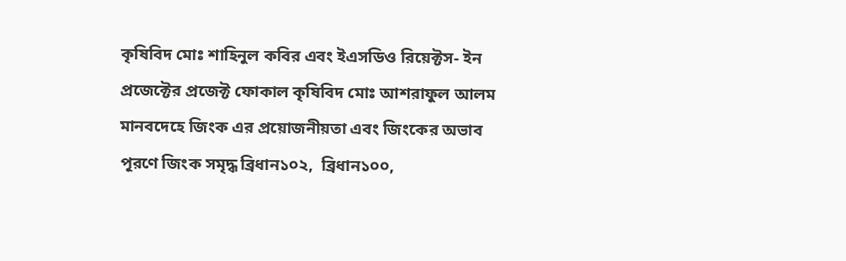কৃষিবিদ মোঃ শাহিনুল কবির এবং ইএসডিও রিয়েক্টস- ইন প্রজেক্টের প্রজেক্ট ফোকাল কৃষিবিদ মোঃ আশরাফুল আলম মানবদেহে জিংক এর প্রয়োজনীয়তা এবং জিংকের অভাব পূরণে জিংক সমৃদ্ধ ব্রিধান১০২,  ব্রিধান১০০,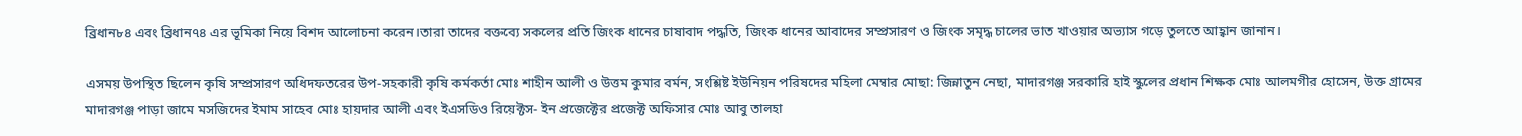ব্রিধান৮৪ এবং ব্রিধান৭৪ এর ভূমিকা নিয়ে বিশদ আলোচনা করেন।তারা তাদের বক্তব্যে সকলের প্রতি জিংক ধানের চাষাবাদ পদ্ধতি, জিংক ধানের আবাদের সম্প্রসারণ ও জিংক সমৃদ্ধ চালের ভাত খাওয়ার অভ্যাস গড়ে তুলতে আহ্বান জানান।

এসময় উপস্থিত ছিলেন কৃষি সম্প্রসারণ অধিদফতরের উপ-সহকারী কৃষি কর্মকর্তা মোঃ শাহীন আলী ও উত্তম কুমার বর্মন, সংশ্লিষ্ট ইউনিয়ন পরিষদের মহিলা মেম্বার মোছা: জিন্নাতুন নেছা, মাদারগঞ্জ সরকারি হাই স্কুলের প্রধান শিক্ষক মোঃ আলমগীর হোসেন, উক্ত গ্রামের মাদারগঞ্জ পাড়া জামে মসজিদের ইমাম সাহেব মোঃ হায়দার আলী এবং ইএসডিও রিয়েক্টস- ইন প্রজেক্টের প্রজেক্ট অফিসার মোঃ আবু তালহা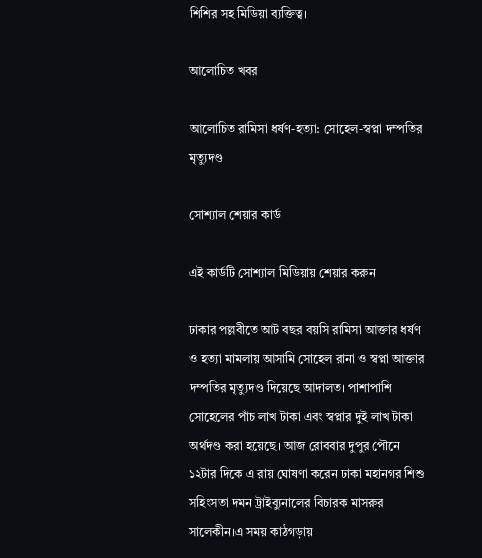শিশির সহ মিডিয়া ব্যক্তিত্ব।

আলোচিত খবর

আলোচিত রামিসা ধর্ষণ-হত্যা: সোহেল-স্বপ্না দম্পতির মৃত্যুদণ্ড

সোশ্যাল শেয়ার কার্ড

এই কার্ডটি সোশ্যাল মিডিয়ায় শেয়ার করুন

ঢাকার পল্লবীতে আট বছর বয়সি রামিসা আক্তার ধর্ষণ ও হত্যা মামলায় আসামি সোহেল রানা ও স্বপ্না আক্তার দম্পতির মৃত্যুদণ্ড দিয়েছে আদালত। পাশাপাশি সোহেলের পাঁচ লাখ টাকা এবং স্বপ্নার দুই লাখ টাকা অর্থদণ্ড করা হয়েছে। আজ রোববার দুপুর পৌনে ১২টার দিকে এ রায় ঘোষণা করেন ঢাকা মহানগর শিশু সহিংসতা দমন ট্রাইব্যুনালের বিচারক মাসরুর সালেকীন।এ সময় কাঠগড়ায়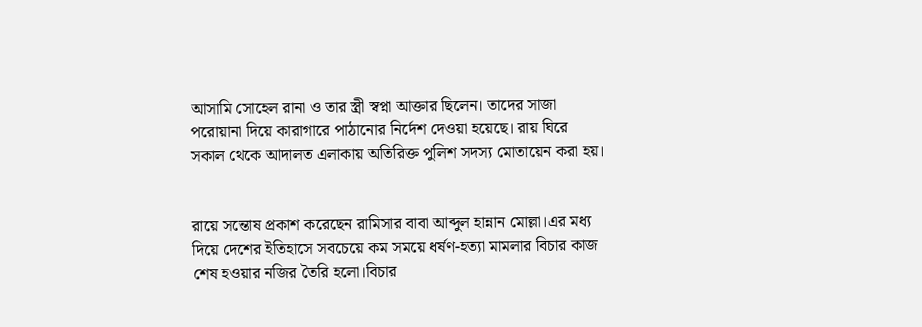আসামি সোহেল রানা ও তার স্ত্রী স্বপ্না আক্তার ছিলেন। তাদের সাজা পরোয়ানা দিয়ে কারাগারে পাঠানোর নির্দেশ দেওয়া হয়েছে। রায় ঘিরে সকাল থেকে আদালত এলাকায় অতিরিক্ত পুলিশ সদস্য মোতায়েন করা হয়।


রায়ে সন্তোষ প্রকাশ করেছেন রামিসার বাবা আব্দুল হান্নান মোল্লা।এর মধ্য দিয়ে দেশের ইতিহাসে সবচেয়ে কম সময়ে ধর্ষণ-হত্যা মামলার বিচার কাজ শেষ হওয়ার নজির তৈরি হলো।বিচার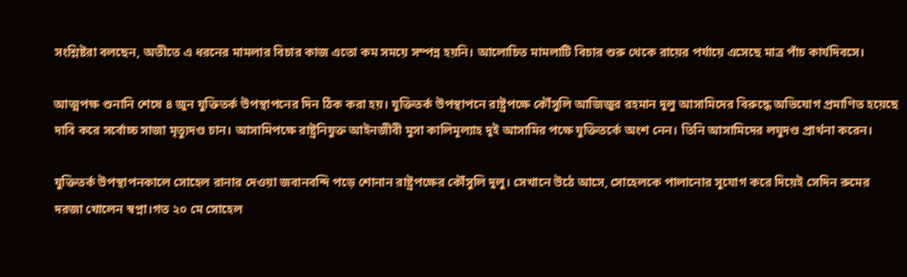সংশ্লিষ্টরা বলছেন, অতীতে এ ধরনের মামলার বিচার কাজ এতো কম সময়ে সম্পন্ন হয়নি। আলোচিত মামলাটি বিচার শুরু থেকে রায়ের পর্যায়ে এসেছে মাত্র পাঁচ কার্যদিবসে।

আত্মপক্ষ শুনানি শেষে ৪ জুন যুক্তিতর্ক উপস্থাপনের দিন ঠিক করা হয়। যুক্তিতর্ক উপস্থাপনে রাষ্ট্রপক্ষে কৌঁসুলি আজিজুর রহমান দুলু আসামিদের বিরুদ্ধে অভিযোগ প্রমাণিত হয়েছে দাবি করে সর্বোচ্চ সাজা মৃত্যুদণ্ড চান। আসামিপক্ষে রাষ্ট্রনিযুক্ত আইনজীবী মুসা কালিমূল্যাহ দুই আসামির পক্ষে যুক্তিতর্কে অংশ নেন। তিনি আসামিদের লঘুদণ্ড প্রার্থনা করেন।

যুক্তিতর্ক উপস্থাপনকালে সোহেল রানার দেওয়া জবানবন্দি পড়ে শোনান রাষ্ট্রপক্ষের কৌঁসুলি দুলু। সেখানে উঠে আসে, সোহেলকে পালানোর সুযোগ করে দিয়েই সেদিন রুমের দরজা খোলেন স্বপ্না।গত ২০ মে সোহেল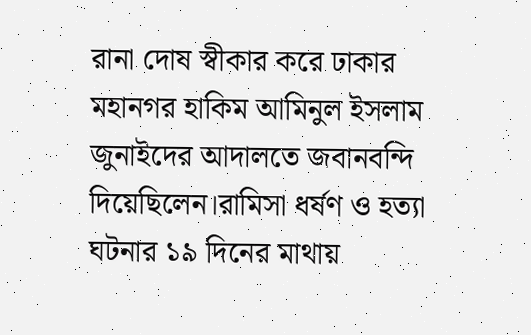রানা দোষ স্বীকার করে ঢাকার মহানগর হাকিম আমিনুল ইসলাম জুনাইদের আদালতে জবানবন্দি দিয়েছিলেন।রামিসা ধর্ষণ ও হত্যা ঘটনার ১৯ দিনের মাথায়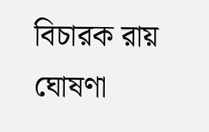বিচারক রায় ঘোষণা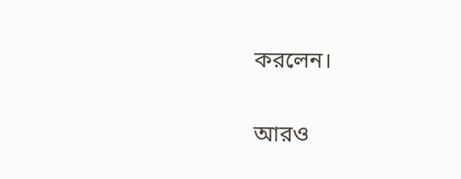করলেন।

আরও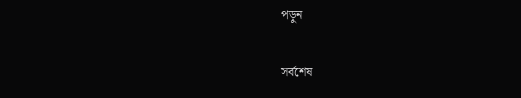পড়ুন

সর্বশেষ